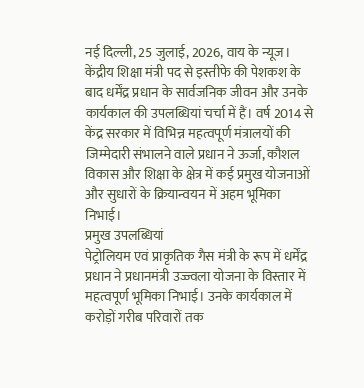नई दिल्ली, 25 जुलाई, 2026, वाय के न्यूज। केंद्रीय शिक्षा मंत्री पद से इस्तीफे की पेशकश के बाद धर्मेंद्र प्रधान के सार्वजनिक जीवन और उनके कार्यकाल की उपलब्धियां चर्चा में हैं। वर्ष 2014 से केंद्र सरकार में विभिन्न महत्वपूर्ण मंत्रालयों की जिम्मेदारी संभालने वाले प्रधान ने ऊर्जा, कौशल विकास और शिक्षा के क्षेत्र में कई प्रमुख योजनाओं और सुधारों के क्रियान्वयन में अहम भूमिका निभाई।
प्रमुख उपलब्धियां
पेट्रोलियम एवं प्राकृतिक गैस मंत्री के रूप में धर्मेंद्र प्रधान ने प्रधानमंत्री उज्ज्वला योजना के विस्तार में महत्वपूर्ण भूमिका निभाई। उनके कार्यकाल में करोड़ों गरीब परिवारों तक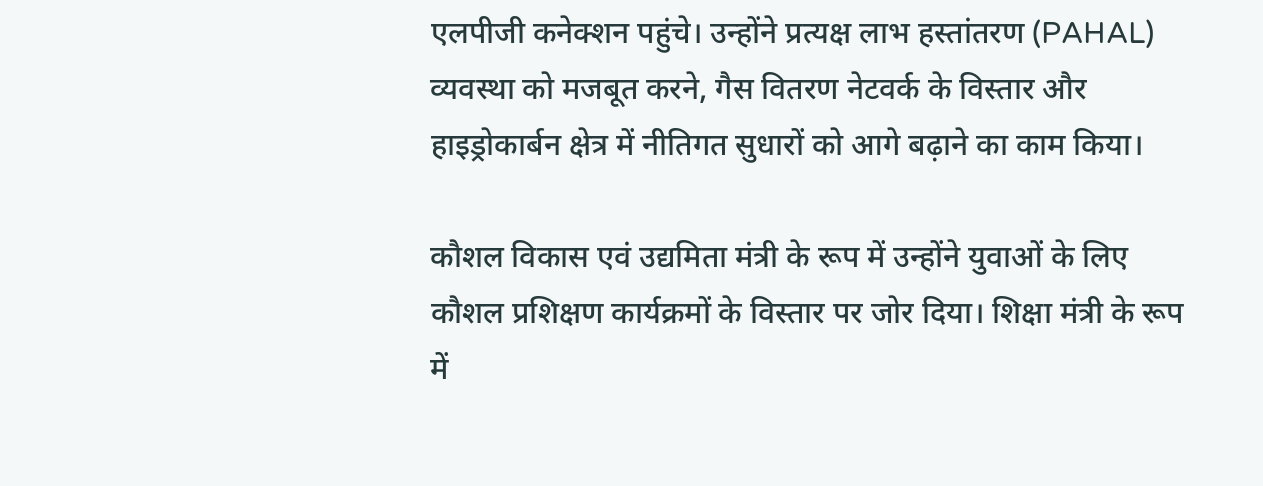एलपीजी कनेक्शन पहुंचे। उन्होंने प्रत्यक्ष लाभ हस्तांतरण (PAHAL) व्यवस्था को मजबूत करने, गैस वितरण नेटवर्क के विस्तार और हाइड्रोकार्बन क्षेत्र में नीतिगत सुधारों को आगे बढ़ाने का काम किया।

कौशल विकास एवं उद्यमिता मंत्री के रूप में उन्होंने युवाओं के लिए कौशल प्रशिक्षण कार्यक्रमों के विस्तार पर जोर दिया। शिक्षा मंत्री के रूप में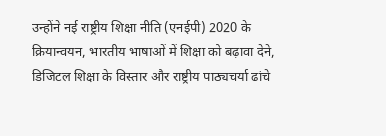उन्होंने नई राष्ट्रीय शिक्षा नीति (एनईपी) 2020 के क्रियान्वयन, भारतीय भाषाओं में शिक्षा को बढ़ावा देने, डिजिटल शिक्षा के विस्तार और राष्ट्रीय पाठ्यचर्या ढांचे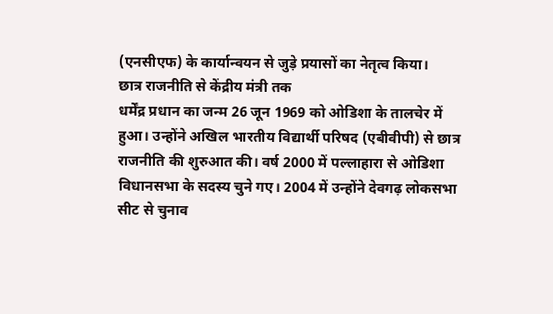(एनसीएफ) के कार्यान्वयन से जुड़े प्रयासों का नेतृत्व किया।
छात्र राजनीति से केंद्रीय मंत्री तक
धर्मेंद्र प्रधान का जन्म 26 जून 1969 को ओडिशा के तालचेर में हुआ। उन्होंने अखिल भारतीय विद्यार्थी परिषद (एबीवीपी) से छात्र राजनीति की शुरुआत की। वर्ष 2000 में पल्लाहारा से ओडिशा विधानसभा के सदस्य चुने गए। 2004 में उन्होंने देवगढ़ लोकसभा सीट से चुनाव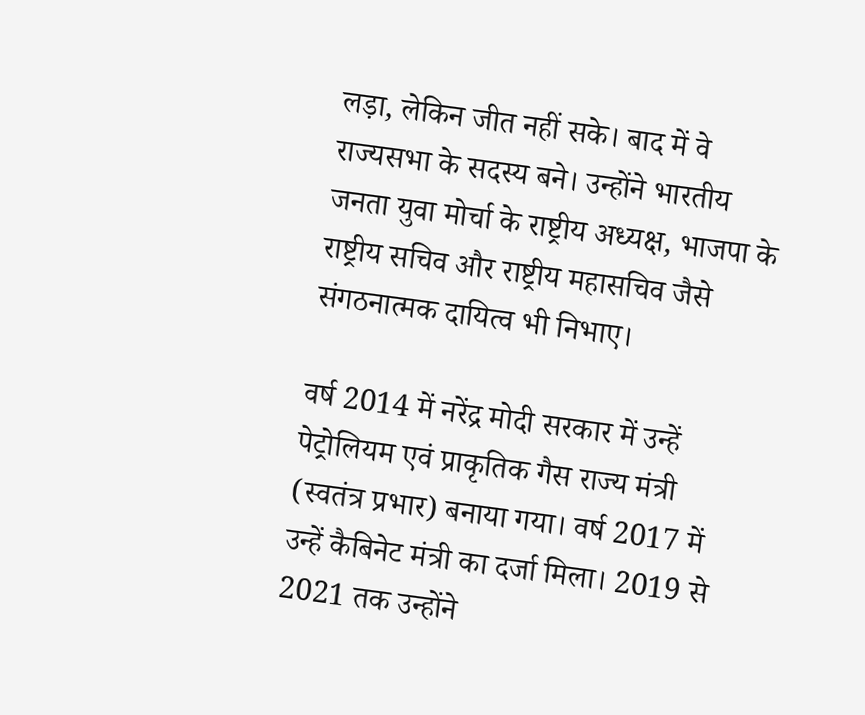लड़ा, लेकिन जीत नहीं सके। बाद में वे राज्यसभा के सदस्य बने। उन्होंने भारतीय जनता युवा मोर्चा के राष्ट्रीय अध्यक्ष, भाजपा के राष्ट्रीय सचिव और राष्ट्रीय महासचिव जैसे संगठनात्मक दायित्व भी निभाए।

वर्ष 2014 में नरेंद्र मोदी सरकार में उन्हें पेट्रोलियम एवं प्राकृतिक गैस राज्य मंत्री (स्वतंत्र प्रभार) बनाया गया। वर्ष 2017 में उन्हें कैबिनेट मंत्री का दर्जा मिला। 2019 से 2021 तक उन्होंने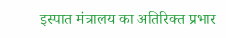इस्पात मंत्रालय का अतिरिक्त प्रभार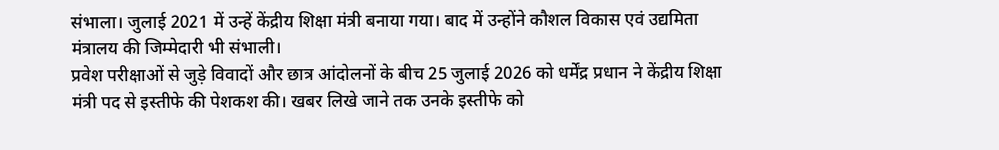संभाला। जुलाई 2021 में उन्हें केंद्रीय शिक्षा मंत्री बनाया गया। बाद में उन्होंने कौशल विकास एवं उद्यमिता मंत्रालय की जिम्मेदारी भी संभाली।
प्रवेश परीक्षाओं से जुड़े विवादों और छात्र आंदोलनों के बीच 25 जुलाई 2026 को धर्मेंद्र प्रधान ने केंद्रीय शिक्षा मंत्री पद से इस्तीफे की पेशकश की। खबर लिखे जाने तक उनके इस्तीफे को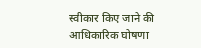स्वीकार किए जाने की आधिकारिक घोषणा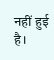नहीं हुई है।